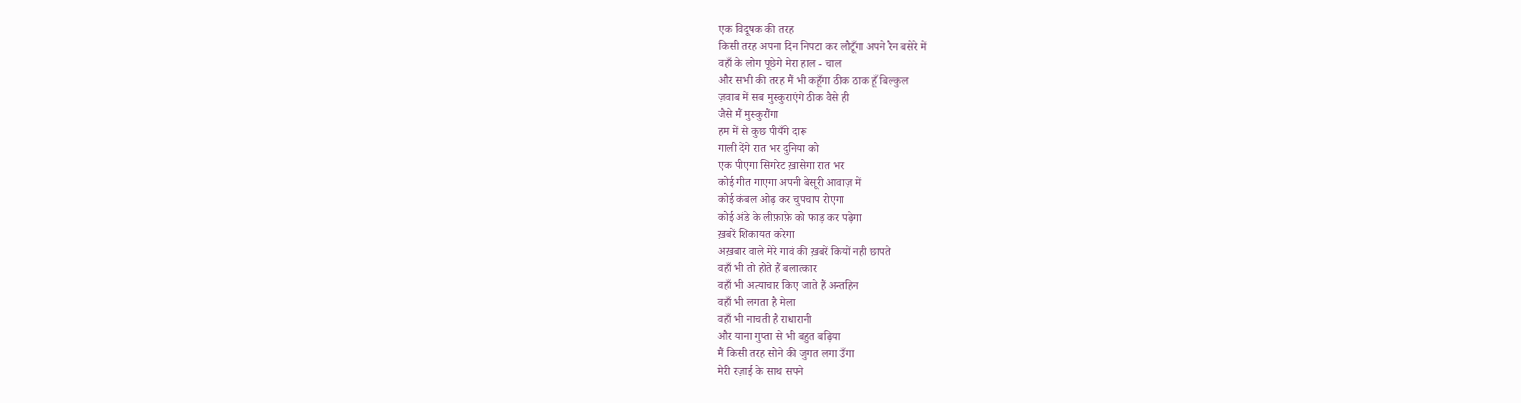एक विदूषक की तरह
किसी तरह अपना दिन निपटा कर लौटूँगा अपने रैन बसेरे में
वहाँ के लोग पूछेगे मेरा हाल - चाल
और सभी की तरह मैं भी कहूँगा ठीक ठाक हूँ बिल्कुल
ज़वाब में सब मुस्कुराएंगे ठीक वैसे ही
जैसे मैं मुस्कुरौंगा
हम में से कुछ पीयँगे दारू
गाली देंगे रात भर दुनिया को
एक पीएगा सिगरेट ख़ासेगा रात भर
कोई गीत गाएगा अपनी बेसूरी आवाज़ में
कोई कंबल ओढ़ कर चुपचाप रोएगा
कोई अंडे के लीफ़ाफ़े को फाड़ कर पढ़ेगा
ख़बरें शिकायत करेगा
अख़बार वाले मेरे गावं की ख़बरें कियों नही छापते
वहाँ भी तो होते हैं बलात्कार
वहाँ भी अत्याचार किए जाते हैं अन्तहिन
वहाँ भी लगता है मेला
वहाँ भी नाचती है राधारानी
और याना गुप्ता से भी बहुत बढ़िया
मैं किसी तरह सोने की जुगत लगा उँगा
मेरी रज़ाई के साथ सपने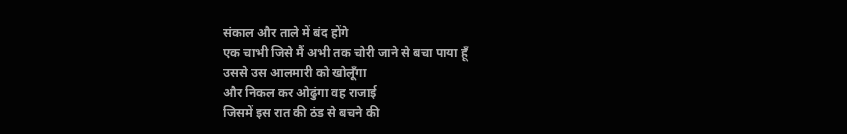संकाल और ताले में बंद होंगे
एक चाभी जिसे मैं अभी तक चोरी जाने से बचा पाया हूँ
उससे उस आलमारी को खोलूँगा
और निकल कर ओढुंगा वह राजाई
जिसमें इस रात की ठंड से बचने की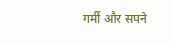गर्मी और सपने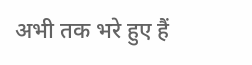अभी तक भरे हुए हैं